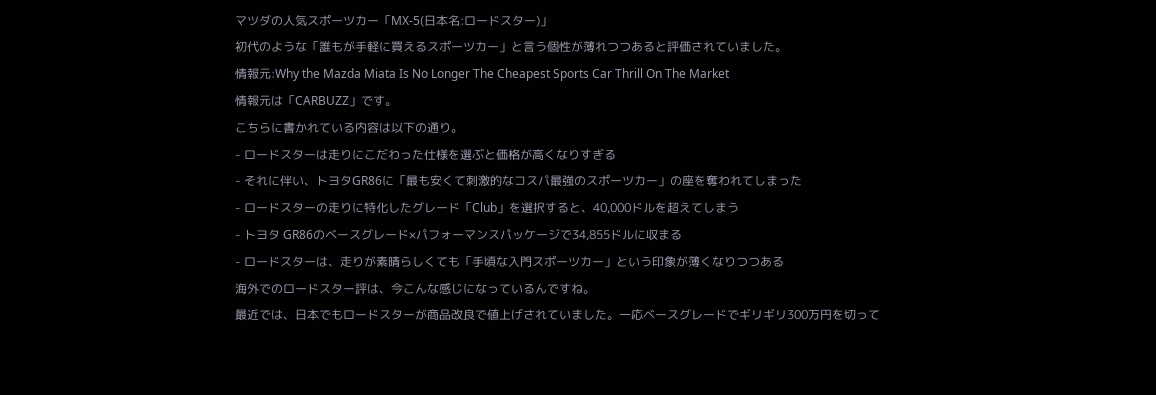マツダの人気スポーツカー「MX-5(日本名:ロードスター)」
初代のような「誰もが手軽に買えるスポーツカー」と言う個性が薄れつつあると評価されていました。
情報元:Why the Mazda Miata Is No Longer The Cheapest Sports Car Thrill On The Market
情報元は「CARBUZZ」です。
こちらに書かれている内容は以下の通り。
- ロードスターは走りにこだわった仕様を選ぶと価格が高くなりすぎる
- それに伴い、トヨタGR86に「最も安くて刺激的なコスパ最強のスポーツカー」の座を奪われてしまった
- ロードスターの走りに特化したグレード「Club」を選択すると、40,000ドルを超えてしまう
- トヨタ GR86のベースグレード×パフォーマンスパッケージで34,855ドルに収まる
- ロードスターは、走りが素晴らしくても「手頃な入門スポーツカー」という印象が薄くなりつつある
海外でのロードスター評は、今こんな感じになっているんですね。
最近では、日本でもロードスターが商品改良で値上げされていました。一応ベースグレードでギリギリ300万円を切って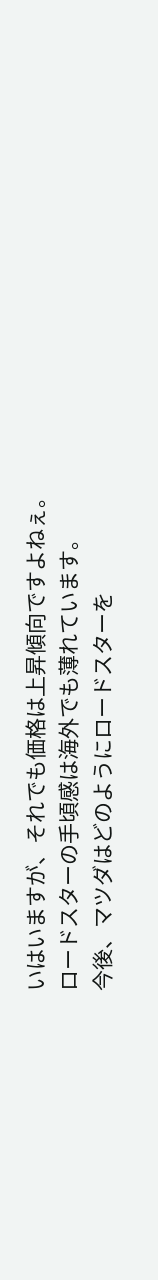いはいますが、それでも価格は上昇傾向ですよねぇ。
ロードスターの手頃感は海外でも薄れています。
今後、マツダはどのようにロードスターを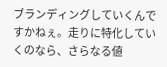ブランディングしていくんですかねぇ。走りに特化していくのなら、さらなる値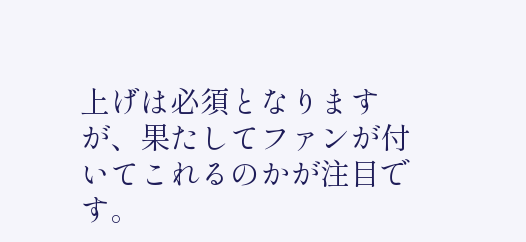上げは必須となりますが、果たしてファンが付いてこれるのかが注目です。